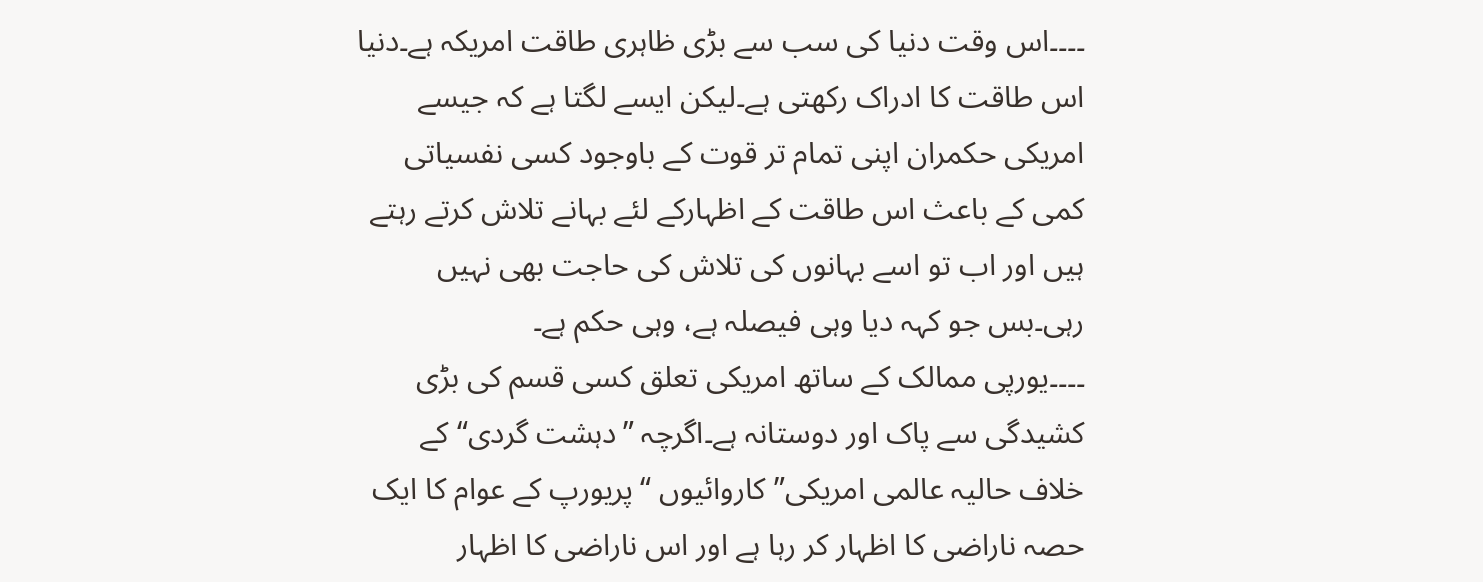۔۔۔۔اس وقت دنیا کی سب سے بڑی ظاہری طاقت امریکہ ہے۔دنیا اس طاقت کا ادراک رکھتی ہے۔لیکن ایسے لگتا ہے کہ جیسے امریکی حکمران اپنی تمام تر قوت کے باوجود کسی نفسیاتی کمی کے باعث اس طاقت کے اظہارکے لئے بہانے تلاش کرتے رہتے ہیں اور اب تو اسے بہانوں کی تلاش کی حاجت بھی نہیں رہی۔بس جو کہہ دیا وہی فیصلہ ہے، وہی حکم ہے۔
۔۔۔۔یورپی ممالک کے ساتھ امریکی تعلق کسی قسم کی بڑی کشیدگی سے پاک اور دوستانہ ہے۔اگرچہ ”دہشت گردی“ کے خلاف حالیہ عالمی امریکی”کاروائیوں “پریورپ کے عوام کا ایک حصہ ناراضی کا اظہار کر رہا ہے اور اس ناراضی کا اظہار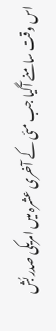اس وقت سامنے آگیا جب مئی کے آخری عشرہ میں امریکی صدر بُش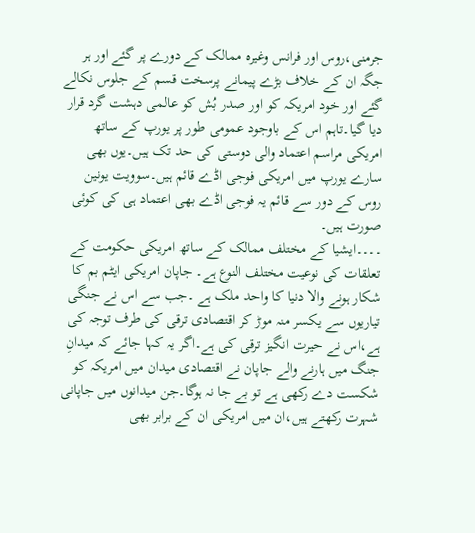جرمنی،روس اور فرانس وغیرہ ممالک کے دورے پر گئے اور ہر جگہ ان کے خلاف بڑے پیمانے پرسخت قسم کے جلوس نکالے گئے اور خود امریکہ کو اور صدر بُش کو عالمی دہشت گرد قرار دیا گیا۔تاہم اس کے باوجود عمومی طور پر یورپ کے ساتھ امریکی مراسم اعتماد والی دوستی کی حد تک ہیں۔یوں بھی سارے یورپ میں امریکی فوجی اڈے قائم ہیں۔سوویت یونین روس کے دور سے قائم یہ فوجی اڈے بھی اعتماد ہی کی کوئی صورت ہیں۔
۔۔۔۔ایشیا کے مختلف ممالک کے ساتھ امریکی حکومت کے تعلقات کی نوعیت مختلف النوع ہے۔ جاپان امریکی ایٹم بم کا شکار ہونے والا دنیا کا واحد ملک ہے ۔جب سے اس نے جنگی تیاریوں سے یکسر منہ موڑ کر اقتصادی ترقی کی طرف توجہ کی ہے،اس نے حیرت انگیز ترقی کی ہے۔اگر یہ کہا جائے کہ میدانِ جنگ میں ہارنے والے جاپان نے اقتصادی میدان میں امریکہ کو شکست دے رکھی ہے تو بے جا نہ ہوگا۔جن میدانوں میں جاپانی شہرت رکھتے ہیں،ان میں امریکی ان کے برابر بھی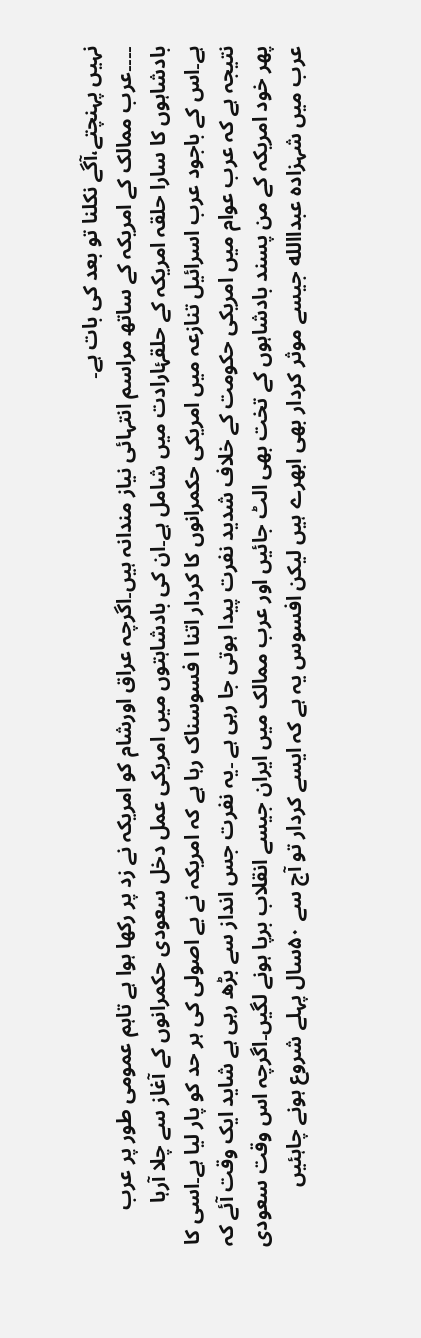نہیں پہنچتے،آگے نکلنا تو بعد کی بات ہے۔
۔۔۔۔عرب ممالک کے امریکہ کے ساتھ مراسم انتہائی نیاز مندانہ ہیں۔اگرچہ عراق اورشام کو امریکہ نے زد پر رکھا ہوا ہے تاہم عمومی طور پر عرب بادشاہوں کا سارا حلقہ امریکہ کے حلقۂارادت میں شامل ہے۔ان کی بادشاہتوں میں امریکی عمل دخل سعودی حکمرانوں کے آغاز سے چلا آرہا ہے۔اس کے باجود عرب اسرائیل تنازعہ میں امریکی حکمرانوں کا کردار اتنا ا فسوسناک رہا ہے کہ امریکہ نے بے اصولی کی ہر حد کو پار لیا ہے۔اسی کا نتیجہ ہے کہ عرب عوام میں امریکی حکومت کے خلاف شدید نفرت پیدا ہوتی جا رہی ہے ۔یہ نفرت جس انداز سے بڑھ رہی ہے شاید ایک وقت آئے کہ پھر خود امریکہ کے من پسند بادشاہوں کے تخت بھی الٹ جائیں اور عرب ممالک میں ایران جیسے انقلاب برپا ہونے لگیں۔اگرچہ اس وقت سعودی عرب میں شہزادہ عبداالله جیسے موثر کردار بھی ابھرے ہیں لیکن افسوس یہ ہے کہ ایسے کردار تو آج سے ۵۰سال پہلے شروع ہونے چاہئیں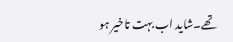تھے۔شاید اب بہت تاخیر ہو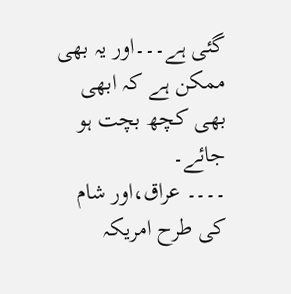گئی ہے۔۔۔اور یہ بھی ممکن ہے کہ ابھی بھی کچھ بچت ہو جائے۔
۔۔۔۔ عراق،اور شام کی طرح امریکہ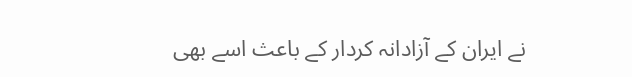نے ایران کے آزادانہ کردار کے باعث اسے بھی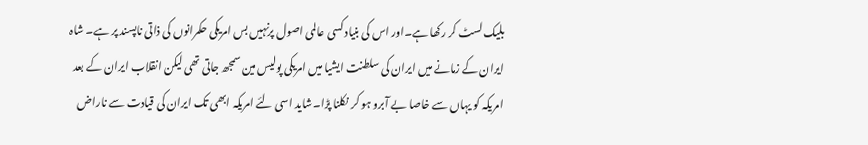بلیک لسٹ کر رکھا ہے۔اور اس کی بنیاد کسی عالمی اصول پرنہیں بس امریکی حکمرانوں کی ذاتی ناپسند پر ہے۔ شاہ ایران کے زمانے میں ایران کی سلطنت ایشیا میں امریکی پولیس مین سمجھ جاتی تھی لیکن انقلاب ایران کے بعد امریکہ کو یہاں سے خاصا بے آبرو ہو کر نکلنا پڑا۔شاید اسی لئے امریکہ ابھی تک ایران کی قیادت سے ناراض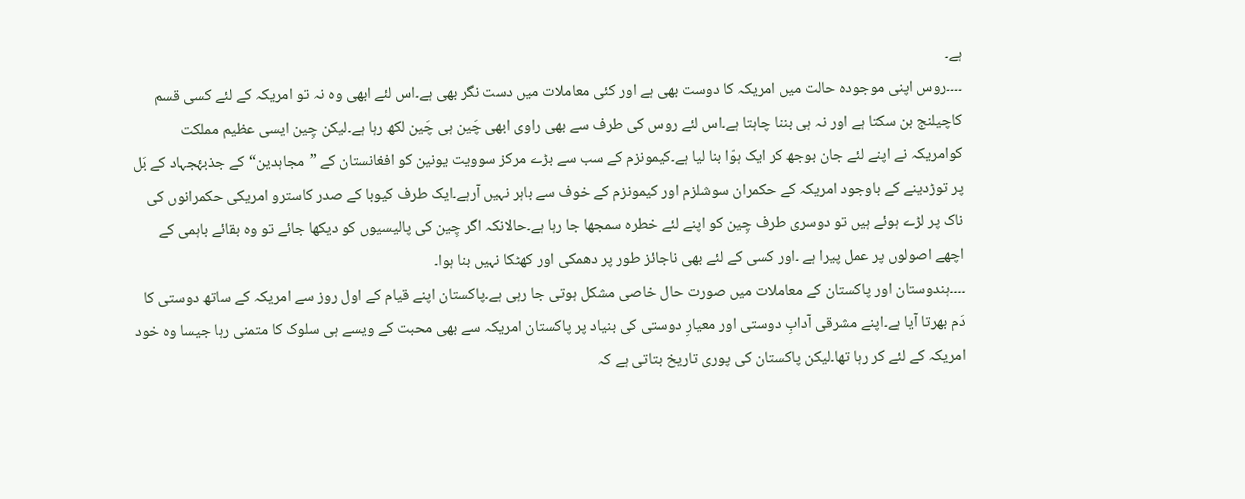ہے۔
۔۔۔۔روس اپنی موجودہ حالت میں امریکہ کا دوست بھی ہے اور کئی معاملات میں دست نگر بھی ہے۔اس لئے ابھی وہ نہ تو امریکہ کے لئے کسی قسم کاچیلنج بن سکتا ہے اور نہ ہی بننا چاہتا ہے۔اس لئے روس کی طرف سے بھی راوی ابھی چَین ہی چَین لکھ رہا ہے۔لیکن چِین ایسی عظیم مملکت کوامریکہ نے اپنے لئے جان بوجھ کر ایک ہوّا بنا لیا ہے۔کیمونزم کے سب سے بڑے مرکز سوویت یونین کو افغانستان کے ”مجاہدین“کے جذبۂجہاد کے بَل پر توڑدینے کے باوجود امریکہ کے حکمران سوشلزم اور کیمونزم کے خوف سے باہر نہیں آرہے۔ایک طرف کیوبا کے صدر کاسترو امریکی حکمرانوں کی ناک پر لڑے ہوئے ہیں تو دوسری طرف چِین کو اپنے لئے خطرہ سمجھا جا رہا ہے۔حالانکہ اگر چِین کی پالیسیوں کو دیکھا جائے تو وہ بقائے باہمی کے اچھے اصولوں پر عمل پیرا ہے ۔اور کسی کے لئے بھی ناجائز طور پر دھمکی اور کھٹکا نہیں بنا ہوا۔
۔۔۔۔ہندوستان اور پاکستان کے معاملات میں صورت حال خاصی مشکل ہوتی جا رہی ہے۔پاکستان اپنے قیام کے اول روز سے امریکہ کے ساتھ دوستی کا دَم بھرتا آیا ہے۔اپنے مشرقی آدابِ دوستی اور معیارِ دوستی کی بنیاد پر پاکستان امریکہ سے بھی محبت کے ویسے ہی سلوک کا متمنی رہا جیسا وہ خود امریکہ کے لئے کر رہا تھا۔لیکن پاکستان کی پوری تاریخ بتاتی ہے کہ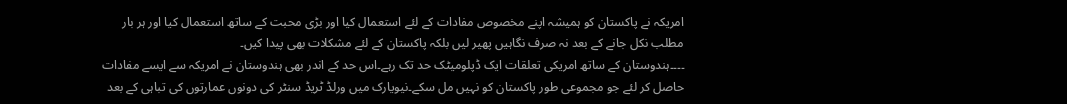امریکہ نے پاکستان کو ہمیشہ اپنے مخصوص مفادات کے لئے استعمال کیا اور بڑی محبت کے ساتھ استعمال کیا اور ہر بار مطلب نکل جانے کے بعد نہ صرف نگاہیں پھیر لیں بلکہ پاکستان کے لئے مشکلات بھی پیدا کیں۔
۔۔۔۔ہندوستان کے ساتھ امریکی تعلقات ایک ڈپلومیٹک حد تک رہے۔اس حد کے اندر بھی ہندوستان نے امریکہ سے ایسے مفادات حاصل کر لئے جو مجموعی طور پاکستان کو نہیں مل سکے۔نیویارک میں ورلڈ ٹریڈ سنٹر کی دونوں عمارتوں کی تباہی کے بعد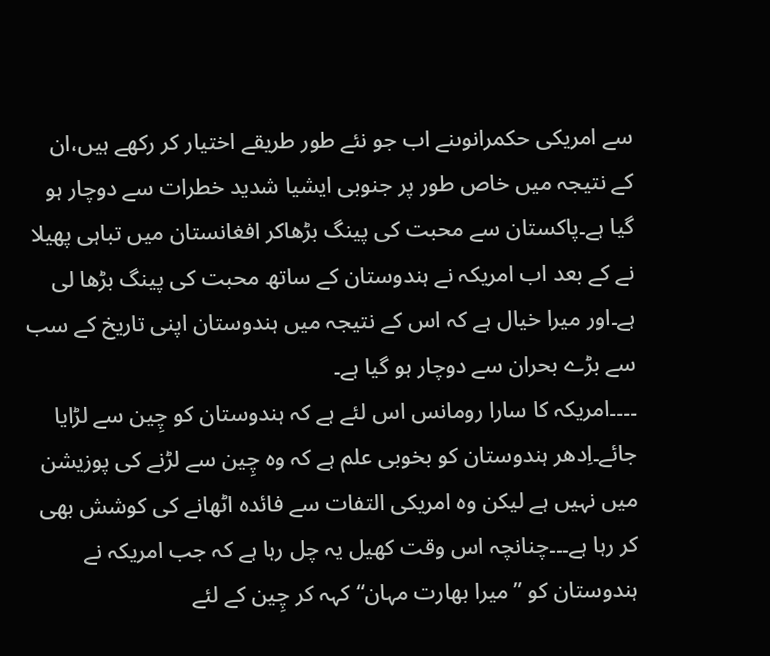سے امریکی حکمرانوںنے اب جو نئے طور طریقے اختیار کر رکھے ہیں،ان کے نتیجہ میں خاص طور پر جنوبی ایشیا شدید خطرات سے دوچار ہو گیا ہے۔پاکستان سے محبت کی پینگ بڑھاکر افغانستان میں تباہی پھیلا نے کے بعد اب امریکہ نے ہندوستان کے ساتھ محبت کی پینگ بڑھا لی ہے۔اور میرا خیال ہے کہ اس کے نتیجہ میں ہندوستان اپنی تاریخ کے سب سے بڑے بحران سے دوچار ہو گیا ہے۔
۔۔۔۔امریکہ کا سارا رومانس اس لئے ہے کہ ہندوستان کو چِین سے لڑایا جائے۔اِدھر ہندوستان کو بخوبی علم ہے کہ وہ چِین سے لڑنے کی پوزیشن میں نہیں ہے لیکن وہ امریکی التفات سے فائدہ اٹھانے کی کوشش بھی کر رہا ہے۔۔۔چنانچہ اس وقت کھیل یہ چل رہا ہے کہ جب امریکہ نے ہندوستان کو ”میرا بھارت مہان“کہہ کر چِین کے لئے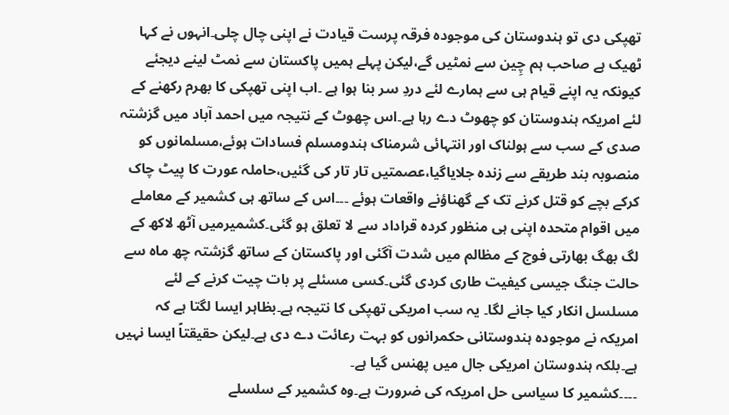تھپکی دی تو ہندوستان کی موجودہ فرقہ پرست قیادت نے اپنی چال چلی۔انہوں نے کہا ٹھیک ہے صاحب ہم چِین سے نمٹیں گے،لیکن پہلے ہمیں پاکستان سے نمٹ لینے دیجئے کیونکہ یہ اپنے قیام ہی سے ہمارے لئے دردِ سر بنا ہوا ہے ۔اب اپنی تھپکی کا بھرم رکھنے کے لئے امریکہ ہندوستان کو چھوٹ دے رہا ہے۔اس چھوٹ کے نتیجہ میں احمد آباد میں گزشتہ صدی کے سب سے ہولناک اور انتہائی شرمناک ہندومسلم فسادات ہوئے،مسلمانوں کو منصوبہ بند طریقے سے زندہ جلایاگیا،عصمتیں تار تار کی گئیں،حاملہ عورت کا پیٹ چاک کرکے بچے کو قتل کرنے تک کے گھناؤنے واقعات ہوئے ۔۔۔اس کے ساتھ ہی کشمیر کے معاملے میں اقوام متحدہ اپنی ہی منظور کردہ قراداد سے لا تعلق ہو گئی۔کشمیرمیں آٹھ لاکھ کے لگ بھگ بھارتی فوج کے مظالم میں شدت آگئی اور پاکستان کے ساتھ گزشتہ چھ ماہ سے حالت جنگ جیسی کیفیت طاری کردی گئی۔کسی مسئلے پر بات چیت کرنے کے لئے مسلسل انکار کیا جانے لگا۔ یہ سب امریکی تھپکی کا نتیجہ ہے۔بظاہر ایسا لگتا ہے کہ امریکہ نے موجودہ ہندوستانی حکمرانوں کو بہت رعائت دے دی ہے۔لیکن حقیقتاً ایسا نہیں ہے۔بلکہ ہندوستان امریکی جال میں پھنس گیا ہے۔
۔۔۔۔کشمیر کا سیاسی حل امریکہ کی ضرورت ہے۔وہ کشمیر کے سلسلے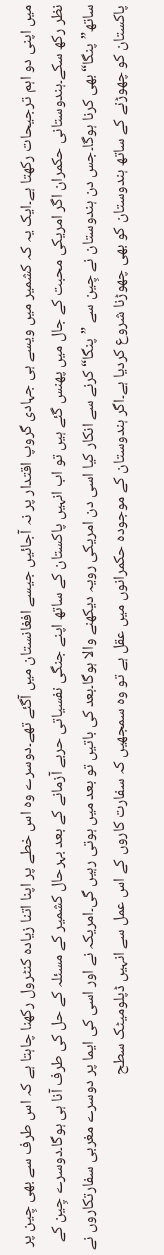میں اپنی دو اہم ترجیحات رکھتا ہے۔ایک یہ کہ کشمیر میں ویسے ہی جہادی گروپ اقتدار پر نہ آجائیں جیسے افغانستان میں آگئے تھے۔دوسرے وہ اس خطے پر اپنا اتنا زیادہ کنٹرول رکھنا چاہتا ہے کہ اس طرف سے بھی چِین پر نظر رکھ سکے۔ہندوستانی حکمران اگر امریکی محبت کے جال میں پھنس گئے ہیں تو اب انہیں پاکستان کے ساتھ اپنے جنگی نفسیاتی حربے آزمانے کے بعد بہرحال کشمیر کے مسئلہ کے حل کی طرف آنا ہی ہوگا۔دوسرے چِین کے ساتھ”پنگا“بھی کرنا ہوگا۔جس دن ہندوستان نے چِین سے ”پنگا“کرنے سے انکار کیا اسی دن امریکی رویہ دیکھنے والا ہوگا۔بعد کی باتیں تو بعد میں ہوتی رہیں گی۔امریکہ نے اور اسی کی ایما پر دوسرے مغربی سفارتکاروں نے پاکستان کو چھوڑنے کے ساتھ ہندوستان کو بھی چھوڑنا شروع کردیا ہے۔اگر ہندوستان کے موجودہ حکمرانوں میں عقل ہے تو وہ سمجھیں کہ سفارت کاروں کے اس عمل سے انہیں ڈپلومیٹک سطح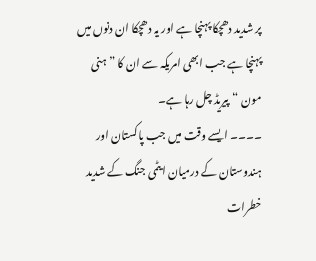پر شدید دھچکا پہنچا ہے اور یہ دھچکا ان دنوں میں پہنچا ہے جب ابھی امریکہ سے ان کا ”ہنی مون “پیریڈ چل رہا ہے۔
۔۔۔۔ ایسے وقت میں جب پاکستان اور ہندوستان کے درمیان ایٹمی جنگ کے شدید خطرات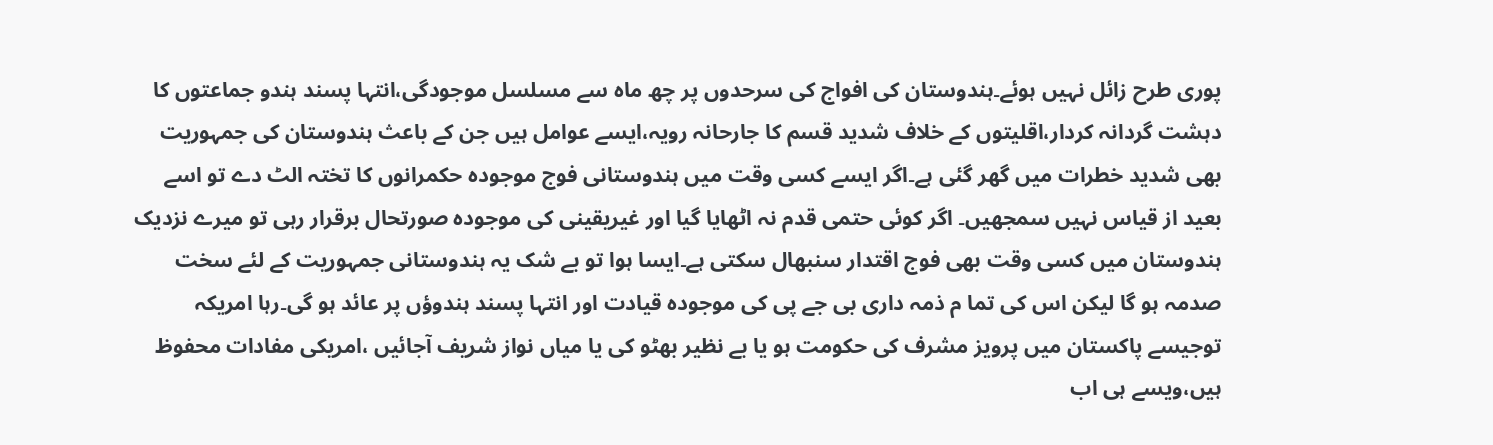پوری طرح زائل نہیں ہوئے۔ہندوستان کی افواج کی سرحدوں پر چھ ماہ سے مسلسل موجودگی،انتہا پسند ہندو جماعتوں کا دہشت گردانہ کردار،اقلیتوں کے خلاف شدید قسم کا جارحانہ رویہ،ایسے عوامل ہیں جن کے باعث ہندوستان کی جمہوریت بھی شدید خطرات میں گھر گئی ہے۔اگر ایسے کسی وقت میں ہندوستانی فوج موجودہ حکمرانوں کا تختہ الٹ دے تو اسے بعید از قیاس نہیں سمجھیں۔ اگر کوئی حتمی قدم نہ اٹھایا گیا اور غیریقینی کی موجودہ صورتحال برقرار رہی تو میرے نزدیک ہندوستان میں کسی وقت بھی فوج اقتدار سنبھال سکتی ہے۔ایسا ہوا تو بے شک یہ ہندوستانی جمہوریت کے لئے سخت صدمہ ہو گا لیکن اس کی تما م ذمہ داری بی جے پی کی موجودہ قیادت اور انتہا پسند ہندوؤں پر عائد ہو گی۔رہا امریکہ توجیسے پاکستان میں پرویز مشرف کی حکومت ہو یا بے نظیر بھٹو کی یا میاں نواز شریف آجائیں ،امریکی مفادات محفوظ ہیں،ویسے ہی اب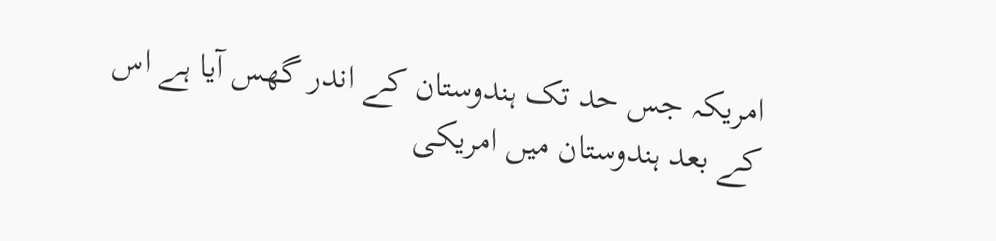امریکہ جس حد تک ہندوستان کے اندر گھس آیا ہے اس کے بعد ہندوستان میں امریکی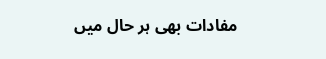مفادات بھی ہر حال میں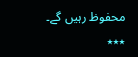محفوظ رہیں گے۔
٭٭٭